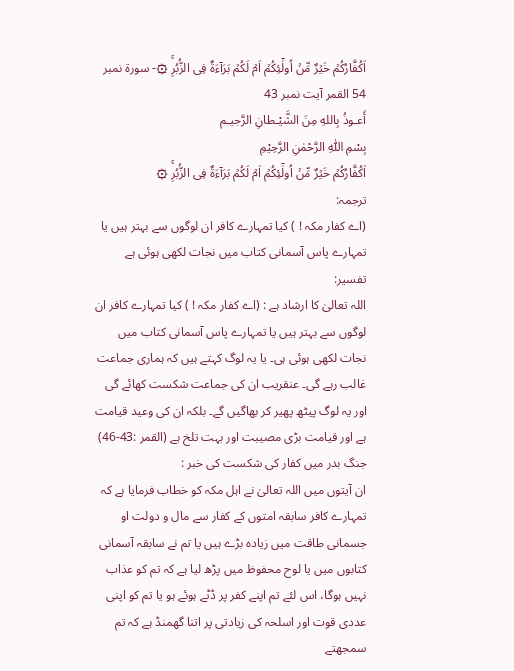اَكُفَّارُكُمۡ خَيۡرٌ مِّنۡ اُولٰٓئِكُمۡ اَمۡ لَكُمۡ بَرَآءَةٌ فِى الزُّبُرِۚ ۞- سورۃ نمبر 54 القمر آیت نمبر 43
أَعـوذُ بِاللهِ مِنَ الشَّيْـطانِ الرَّجيـم
بِسْمِ اللّٰهِ الرَّحْمٰنِ الرَّحِيْمِ
اَكُفَّارُكُمۡ خَيۡرٌ مِّنۡ اُولٰٓئِكُمۡ اَمۡ لَكُمۡ بَرَآءَةٌ فِى الزُّبُرِۚ ۞
ترجمہ:
(اے کفار مکہ ! ) کیا تمہارے کافر ان لوگوں سے بہتر ہیں یا تمہارے پاس آسمانی کتاب میں نجات لکھی ہوئی ہے
تفسیر:
اللہ تعالیٰ کا ارشاد ہے : (اے کفار مکہ ! ) کیا تمہارے کافر ان لوگوں سے بہتر ہیں یا تمہارے پاس آسمانی کتاب میں نجات لکھی ہوئی ہی۔ یا یہ لوگ کہتے ہیں کہ ہماری جماعت غالب رہے گی۔ عنقریب ان کی جماعت شکست کھائے گی اور یہ لوگ پیٹھ پھیر کر بھاگیں گے۔ بلکہ ان کی وعید قیامت ہے اور قیامت بڑی مصیبت اور بہت تلخ ہے (القمر :43-46)
جنگ بدر میں کفار کی شکست کی خبر :
ان آیتوں میں اللہ تعالیٰ نے اہل مکہ کو خطاب فرمایا ہے کہ تمہارے کافر سابقہ امتوں کے کفار سے مال و دولت او جسمانی طاقت میں زیادہ بڑے ہیں یا تم نے سابقہ آسمانی کتابوں میں یا لوح محفوظ میں پڑھ لیا ہے کہ تم کو عذاب نہیں ہوگا، اس لئے تم اپنے کفر پر ڈٹے ہوئے ہو یا تم کو اپنی عددی قوت اور اسلحہ کی زیادتی پر اتنا گھمنڈ ہے کہ تم سمجھتے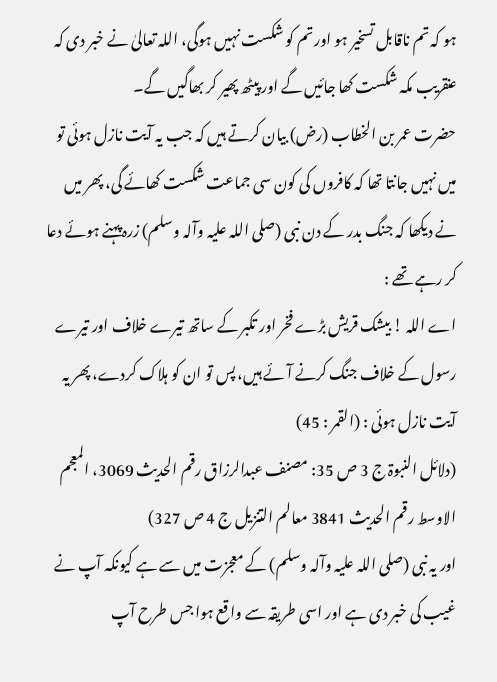ہو کہ تم ناقابل تسخیر ہو اور تم کو شکست نہیں ہوگی، اللہ تعالیٰ نے خبر دی کہ عنقریب مکہ شکست کھا جائیں گے اور پیٹھ پھیر کر بھاگیں گے۔
حضرت عمر بن الخطاب (رض) بیان کرتے ہیں کہ جب یہ آیت نازل ہوئی تو میں نہیں جانتا تھا کہ کافروں کی کون سی جماعت شکست کھائے گی، پھر میں نے دیکھا کہ جنگ بدر کے دن نبی (صلی اللہ علیہ وآلہ وسلم) زرہ پہنے ہوئے دعا کر رہے تھے :
اے اللہ ! بیشک قریش بڑے فخر اور تکبر کے ساتھ تیرے خلاف اور تیرے رسول کے خلاف جنگ کرنے آئے ہیں، پس تو ان کو ہلاک کردے، پھر یہ آیت نازل ہوئی : (القمر : 45)
(دلائل النبوۃ ج 3 ص 35: مصنف عبدالرزاق رقم الحدیث 3069، المعجم الاوسط رقم الحدیث 3841 معالم التنزیل ج 4 ص 327)
اور یہ نبی (صلی اللہ علیہ وآلہ وسلم) کے معجزت میں سے ہے کیونکہ آپ نے غیب کی خبر دی ہے اور اسی طریقہ سے واقع ہوا جس طرح آپ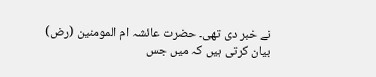نے خبر دی تھی۔ حضرت عائشہ ام المومنین (رض) بیان کرتی ہیں کہ میں جس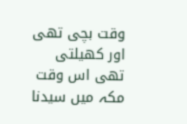وقت بچی تھی اور کھیلتی تھی اس وقت مکہ میں سیدنا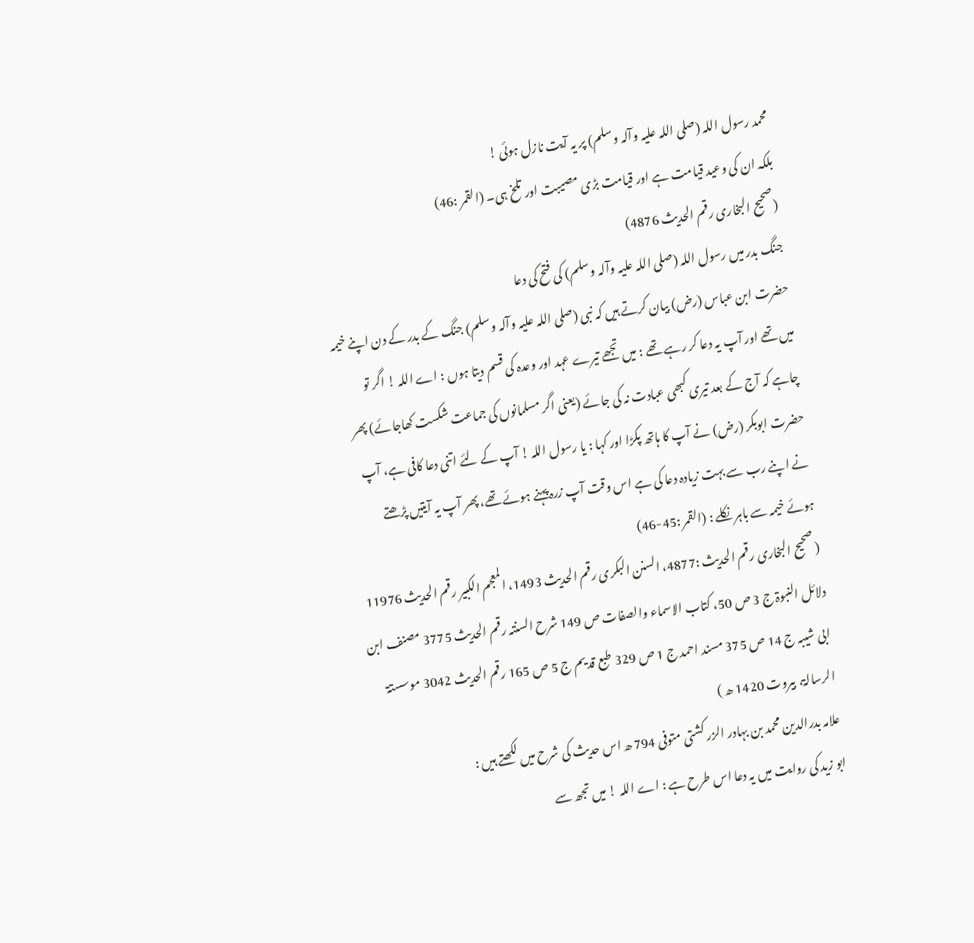محمد رسول اللہ (صلی اللہ علیہ وآلہ وسلم) پر یہ آیت نازل ہوئی !
بلکہ ان کی وعید قیامت ہے اور قیامت بڑی مصیبت اور تلخ ہی۔ (القمر :46)
(صحیح البخاری رقم الحدیث 4876)
جنگ بدر میں رسول اللہ (صلی اللہ علیہ وآلہ وسلم) کی فتح کی دعا
حضرت ابن عباس (رض) بیان کرتے ہیں کہ نبی (صلی اللہ علیہ وآلہ وسلم) جنگ کے بدر کے دن اپنے خیمہ میں تھے اور آپ یہ دعا کر رہے تھے : میں تجھے تیرے عہد اور وعدہ کی قسم دیتا ہوں : اے اللہ ! اگر تو چاہے کہ آج کے بعد تیری کبھی عبادت نہ کی جائے (یعنی اگر مسلمانوں کی جماعت شکست کھاجائے) پھر حضرت ابوبکر (رض) نے آپ کا ہاتھ پکڑا اور کہا : یا رسول اللہ ! آپ کے لئے اتنی دعا کافی ہے، آپ نے اپنے رب سے بہت زیادہ دعا کی ہے اس وقت آپ زرہ پہنے ہوئے تھے، پھر آپ یہ آیتیں پڑھتے ہوئے خیمہ سے باہر نکلے : (القمر :45-46)
(صحیح البخاری رقم الحدیث :4877، السنن البکری رقم الحدیث 1493، المعجم الکبیر رقم الحدیث 11976 دلائل النبوۃ ج 3 ص 50، کتاب الاسماء والصفات ص 149 شرح السنتہ رقم الحدیث 3775 مصنف ابن ابی شیبہ ج 14 ص 375 مسند احمد ج 1 ص 329 طبع قدیم ج 5 ص 165 رقم الحدیث 3042 موسستۃ الرسالۃ، بیروت 1420 ھ )
علامہ بدرالدین محمد بن بہادر الزر کشتی متوفی 794 ھ اس حدیث کی شرح میں لکھتے ہیں :
ابو زید کی روایت میں یہ دعا اس طرح ہے : اے اللہ ! میں تجھ سے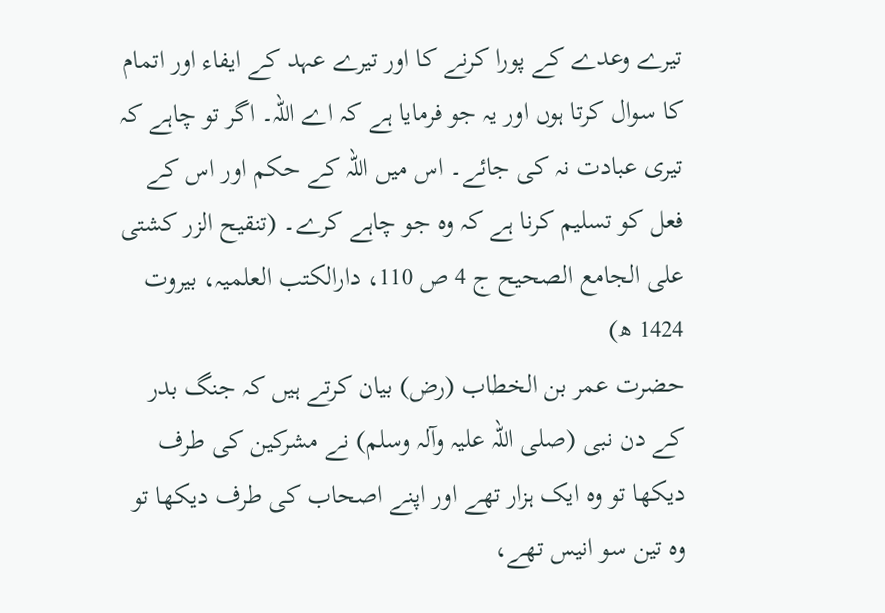تیرے وعدے کے پورا کرنے کا اور تیرے عہد کے ایفاء اور اتمام کا سوال کرتا ہوں اور یہ جو فرمایا ہے کہ اے اللہ۔ اگر تو چاہے کہ تیری عبادت نہ کی جائے۔ اس میں اللہ کے حکم اور اس کے فعل کو تسلیم کرنا ہے کہ وہ جو چاہے کرے۔ (تنقیح الزر کشتی علی الجامع الصحیح ج 4 ص 110، دارالکتب العلمیہ، بیروت 1424 ھ)
حضرت عمر بن الخطاب (رض) بیان کرتے ہیں کہ جنگ بدر کے دن نبی (صلی اللہ علیہ وآلہ وسلم) نے مشرکین کی طرف دیکھا تو وہ ایک ہزار تھے اور اپنے اصحاب کی طرف دیکھا تو وہ تین سو انیس تھے،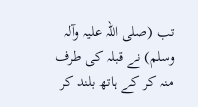تب (صلی اللہ علیہ وآلہ وسلم) نے قبلہ کی طرف منہ کر کے ہاتھ بلند کر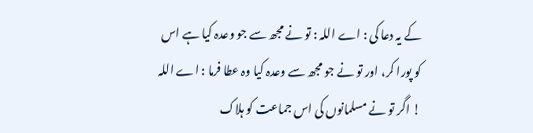کے یہ دعا کی : اے اللہ : تو نے مجھ سے جو وعدہ کیا ہے اس کو پورا کر، اور تو نے جو مجھ سے وعدہ کیا وہ عطا فرما : اے اللہ ! اگر تو نے مسلمانوں کی اس جماعت کو ہلاک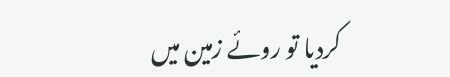کردیا تو روئے زمین میں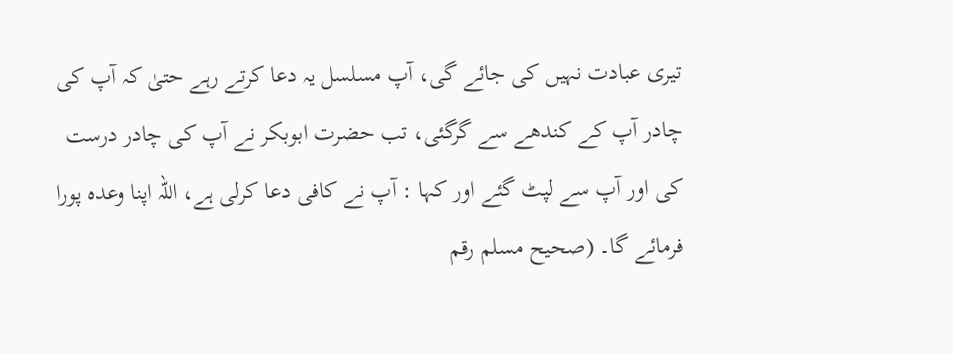تیری عبادت نہیں کی جائے گی، آپ مسلسل یہ دعا کرتے رہے حتیٰ کہ آپ کی چادر آپ کے کندھے سے گرگئی، تب حضرت ابوبکر نے آپ کی چادر درست کی اور آپ سے لپٹ گئے اور کہا : آپ نے کافی دعا کرلی ہے، اللہ اپنا وعدہ پورا فرمائے گا۔ (صحیح مسلم رقم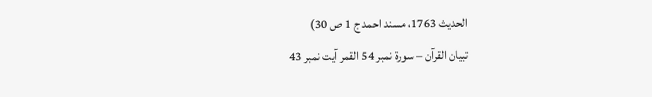الحدیث 1763، مسند احمد ج 1 ص 30)
تبیان القرآن – سورۃ نمبر 54 القمر آیت نمبر 43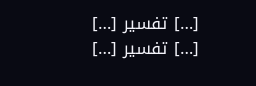[…] تفسیر […]
[…] تفسیر […]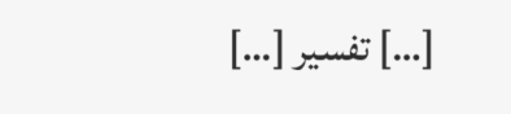[…] تفسیر […]